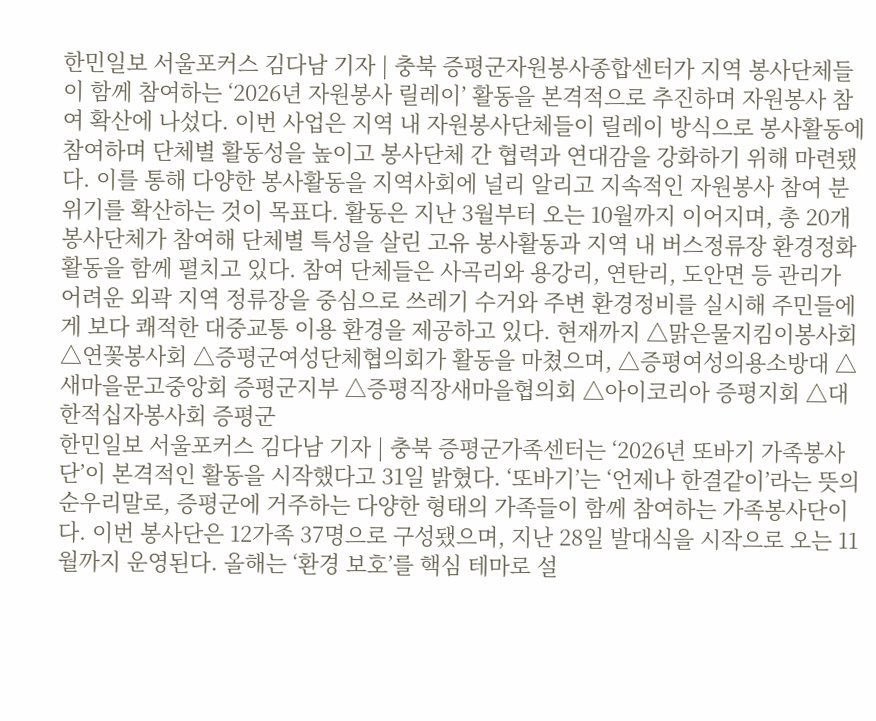한민일보 서울포커스 김다남 기자 | 충북 증평군자원봉사종합센터가 지역 봉사단체들이 함께 참여하는 ‘2026년 자원봉사 릴레이’ 활동을 본격적으로 추진하며 자원봉사 참여 확산에 나섰다. 이번 사업은 지역 내 자원봉사단체들이 릴레이 방식으로 봉사활동에 참여하며 단체별 활동성을 높이고 봉사단체 간 협력과 연대감을 강화하기 위해 마련됐다. 이를 통해 다양한 봉사활동을 지역사회에 널리 알리고 지속적인 자원봉사 참여 분위기를 확산하는 것이 목표다. 활동은 지난 3월부터 오는 10월까지 이어지며, 총 20개 봉사단체가 참여해 단체별 특성을 살린 고유 봉사활동과 지역 내 버스정류장 환경정화 활동을 함께 펼치고 있다. 참여 단체들은 사곡리와 용강리, 연탄리, 도안면 등 관리가 어려운 외곽 지역 정류장을 중심으로 쓰레기 수거와 주변 환경정비를 실시해 주민들에게 보다 쾌적한 대중교통 이용 환경을 제공하고 있다. 현재까지 △맑은물지킴이봉사회 △연꽃봉사회 △증평군여성단체협의회가 활동을 마쳤으며, △증평여성의용소방대 △새마을문고중앙회 증평군지부 △증평직장새마을협의회 △아이코리아 증평지회 △대한적십자봉사회 증평군
한민일보 서울포커스 김다남 기자 | 충북 증평군가족센터는 ‘2026년 또바기 가족봉사단’이 본격적인 활동을 시작했다고 31일 밝혔다. ‘또바기’는 ‘언제나 한결같이’라는 뜻의 순우리말로, 증평군에 거주하는 다양한 형태의 가족들이 함께 참여하는 가족봉사단이다. 이번 봉사단은 12가족 37명으로 구성됐으며, 지난 28일 발대식을 시작으로 오는 11월까지 운영된다. 올해는 ‘환경 보호’를 핵심 테마로 설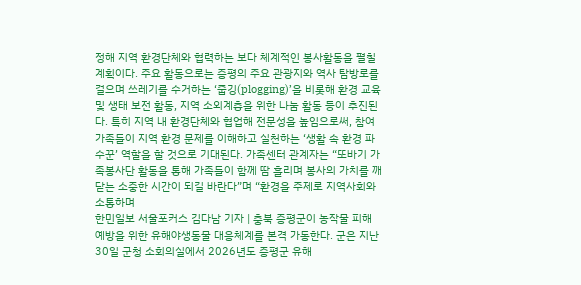정해 지역 환경단체와 협력하는 보다 체계적인 봉사활동을 펼칠 계획이다. 주요 활동으로는 증평의 주요 관광지와 역사 탐방로를 걸으며 쓰레기를 수거하는 ‘줍깅(plogging)’을 비롯해 환경 교육 및 생태 보전 활동, 지역 소외계층을 위한 나눔 활동 등이 추진된다. 특히 지역 내 환경단체와 협업해 전문성을 높임으로써, 참여 가족들이 지역 환경 문제를 이해하고 실천하는 ‘생활 속 환경 파수꾼’ 역할을 할 것으로 기대된다. 가족센터 관계자는 “또바기 가족봉사단 활동을 통해 가족들이 함께 땀 흘리며 봉사의 가치를 깨닫는 소중한 시간이 되길 바란다”며 “환경을 주제로 지역사회와 소통하며
한민일보 서울포커스 김다남 기자 | 충북 증평군이 농작물 피해 예방을 위한 유해야생동물 대응체계를 본격 가동한다. 군은 지난 30일 군청 소회의실에서 2026년도 증평군 유해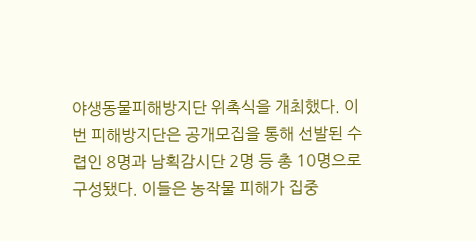야생동물피해방지단 위촉식을 개최했다. 이번 피해방지단은 공개모집을 통해 선발된 수렵인 8명과 남획감시단 2명 등 총 10명으로 구성됐다. 이들은 농작물 피해가 집중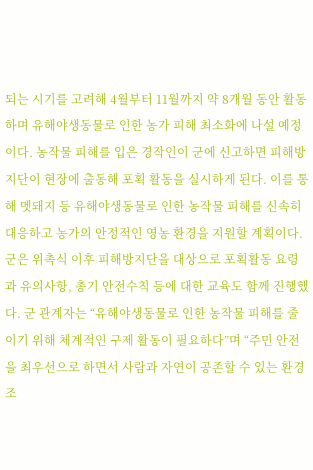되는 시기를 고려해 4월부터 11월까지 약 8개월 동안 활동하며 유해야생동물로 인한 농가 피해 최소화에 나설 예정이다. 농작물 피해를 입은 경작인이 군에 신고하면 피해방지단이 현장에 출동해 포획 활동을 실시하게 된다. 이를 통해 멧돼지 등 유해야생동물로 인한 농작물 피해를 신속히 대응하고 농가의 안정적인 영농 환경을 지원할 계획이다. 군은 위촉식 이후 피해방지단을 대상으로 포획활동 요령과 유의사항, 총기 안전수칙 등에 대한 교육도 함께 진행했다. 군 관계자는 “유해야생동물로 인한 농작물 피해를 줄이기 위해 체계적인 구제 활동이 필요하다”며 “주민 안전을 최우선으로 하면서 사람과 자연이 공존할 수 있는 환경 조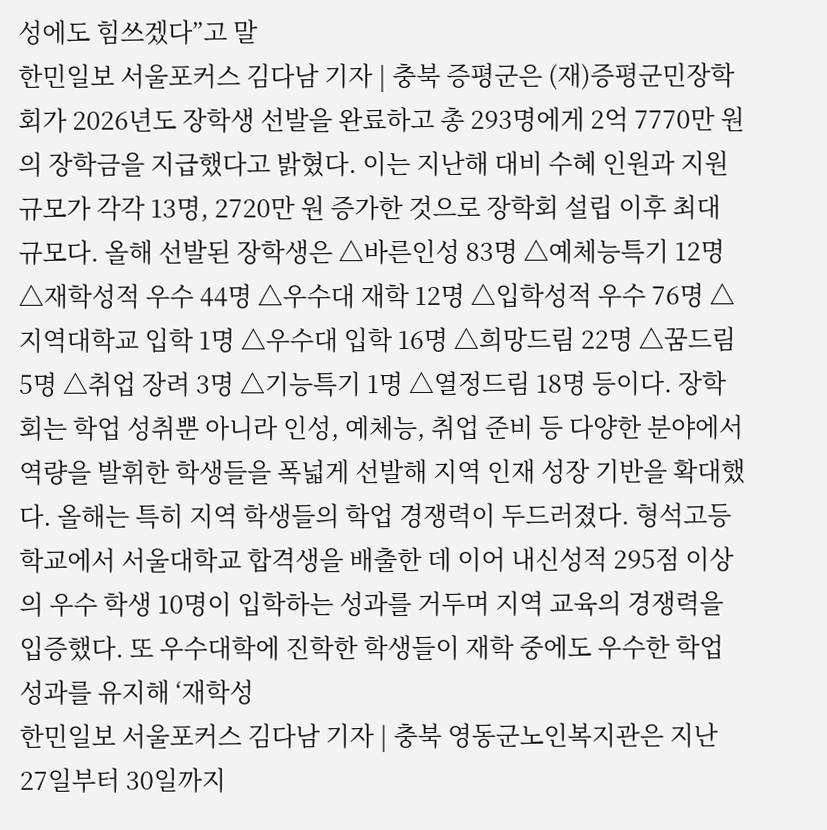성에도 힘쓰겠다”고 말
한민일보 서울포커스 김다남 기자 | 충북 증평군은 (재)증평군민장학회가 2026년도 장학생 선발을 완료하고 총 293명에게 2억 7770만 원의 장학금을 지급했다고 밝혔다. 이는 지난해 대비 수혜 인원과 지원 규모가 각각 13명, 2720만 원 증가한 것으로 장학회 설립 이후 최대 규모다. 올해 선발된 장학생은 △바른인성 83명 △예체능특기 12명 △재학성적 우수 44명 △우수대 재학 12명 △입학성적 우수 76명 △지역대학교 입학 1명 △우수대 입학 16명 △희망드림 22명 △꿈드림 5명 △취업 장려 3명 △기능특기 1명 △열정드림 18명 등이다. 장학회는 학업 성취뿐 아니라 인성, 예체능, 취업 준비 등 다양한 분야에서 역량을 발휘한 학생들을 폭넓게 선발해 지역 인재 성장 기반을 확대했다. 올해는 특히 지역 학생들의 학업 경쟁력이 두드러졌다. 형석고등학교에서 서울대학교 합격생을 배출한 데 이어 내신성적 295점 이상의 우수 학생 10명이 입학하는 성과를 거두며 지역 교육의 경쟁력을 입증했다. 또 우수대학에 진학한 학생들이 재학 중에도 우수한 학업 성과를 유지해 ‘재학성
한민일보 서울포커스 김다남 기자 | 충북 영동군노인복지관은 지난 27일부터 30일까지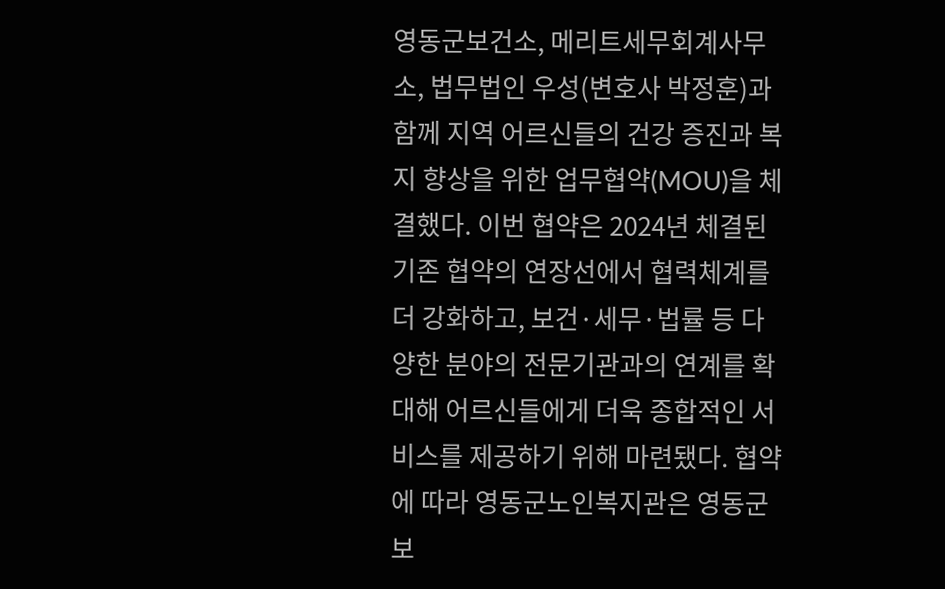영동군보건소, 메리트세무회계사무소, 법무법인 우성(변호사 박정훈)과 함께 지역 어르신들의 건강 증진과 복지 향상을 위한 업무협약(MOU)을 체결했다. 이번 협약은 2024년 체결된 기존 협약의 연장선에서 협력체계를 더 강화하고, 보건·세무·법률 등 다양한 분야의 전문기관과의 연계를 확대해 어르신들에게 더욱 종합적인 서비스를 제공하기 위해 마련됐다. 협약에 따라 영동군노인복지관은 영동군보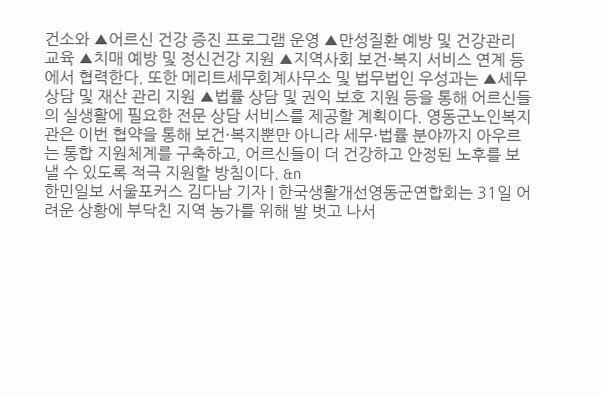건소와 ▲어르신 건강 증진 프로그램 운영 ▲만성질환 예방 및 건강관리 교육 ▲치매 예방 및 정신건강 지원 ▲지역사회 보건·복지 서비스 연계 등에서 협력한다. 또한 메리트세무회계사무소 및 법무법인 우성과는 ▲세무 상담 및 재산 관리 지원 ▲법률 상담 및 권익 보호 지원 등을 통해 어르신들의 실생활에 필요한 전문 상담 서비스를 제공할 계획이다. 영동군노인복지관은 이번 협약을 통해 보건·복지뿐만 아니라 세무·법률 분야까지 아우르는 통합 지원체계를 구축하고, 어르신들이 더 건강하고 안정된 노후를 보낼 수 있도록 적극 지원할 방침이다. &n
한민일보 서울포커스 김다남 기자 | 한국생활개선영동군연합회는 31일 어려운 상황에 부닥친 지역 농가를 위해 발 벗고 나서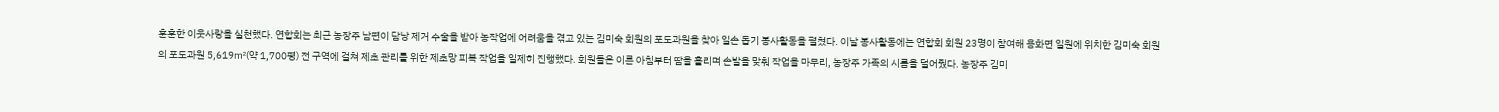훈훈한 이웃사랑을 실천했다. 연합회는 최근 농장주 남편이 담낭 제거 수술을 받아 농작업에 어려움을 겪고 있는 김미숙 회원의 포도과원을 찾아 일손 돕기 봉사활동을 펼쳤다. 이날 봉사활동에는 연합회 회원 23명이 참여해 용화면 일원에 위치한 김미숙 회원의 포도과원 5,619㎡(약 1,700평) 전 구역에 걸쳐 제초 관리를 위한 제초망 피복 작업을 일제히 진행했다. 회원들은 이른 아침부터 땀을 흘리며 손발을 맞춰 작업을 마무리, 농장주 가족의 시름을 덜어줬다. 농장주 김미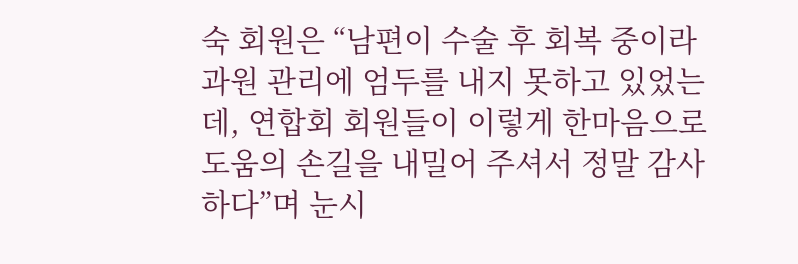숙 회원은 “남편이 수술 후 회복 중이라 과원 관리에 엄두를 내지 못하고 있었는데, 연합회 회원들이 이렇게 한마음으로 도움의 손길을 내밀어 주셔서 정말 감사하다”며 눈시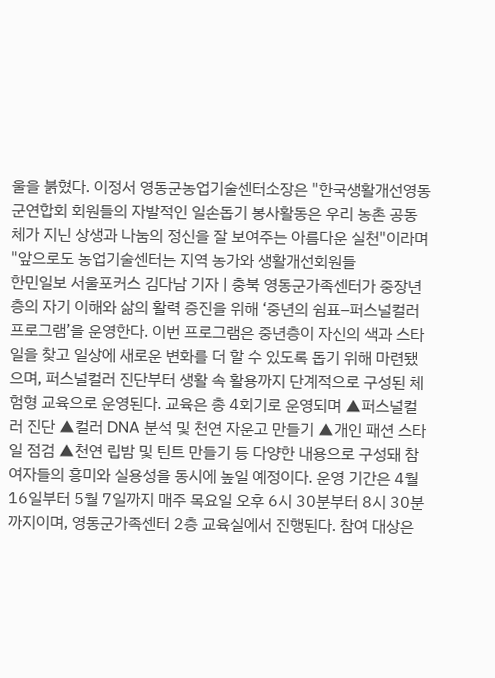울을 붉혔다. 이정서 영동군농업기술센터소장은 "한국생활개선영동군연합회 회원들의 자발적인 일손돕기 봉사활동은 우리 농촌 공동체가 지닌 상생과 나눔의 정신을 잘 보여주는 아름다운 실천"이라며 "앞으로도 농업기술센터는 지역 농가와 생활개선회원들
한민일보 서울포커스 김다남 기자 | 충북 영동군가족센터가 중장년층의 자기 이해와 삶의 활력 증진을 위해 ‘중년의 쉼표–퍼스널컬러 프로그램’을 운영한다. 이번 프로그램은 중년층이 자신의 색과 스타일을 찾고 일상에 새로운 변화를 더 할 수 있도록 돕기 위해 마련됐으며, 퍼스널컬러 진단부터 생활 속 활용까지 단계적으로 구성된 체험형 교육으로 운영된다. 교육은 총 4회기로 운영되며 ▲퍼스널컬러 진단 ▲컬러 DNA 분석 및 천연 자운고 만들기 ▲개인 패션 스타일 점검 ▲천연 립밤 및 틴트 만들기 등 다양한 내용으로 구성돼 참여자들의 흥미와 실용성을 동시에 높일 예정이다. 운영 기간은 4월 16일부터 5월 7일까지 매주 목요일 오후 6시 30분부터 8시 30분까지이며, 영동군가족센터 2층 교육실에서 진행된다. 참여 대상은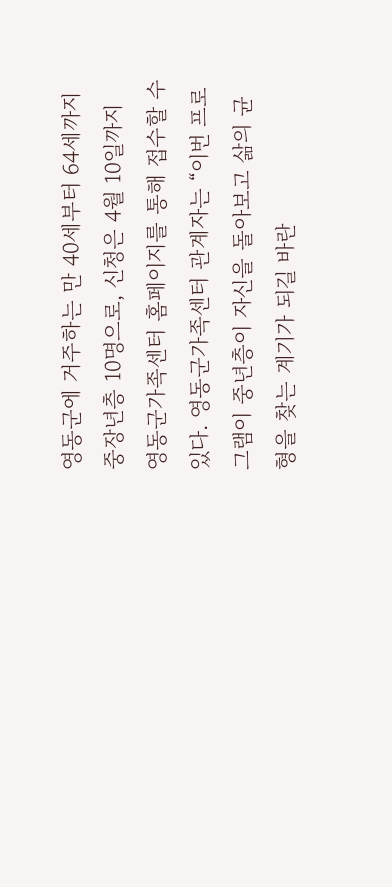영동군에 거주하는 만 40세부터 64세까지 중장년층 10명으로, 신청은 4월 10일까지 영동군가족센터 홈페이지를 통해 접수할 수 있다. 영동군가족센터 관계자는 “이번 프로그램이 중년층이 자신을 돌아보고 삶의 균형을 찾는 계기가 되길 바란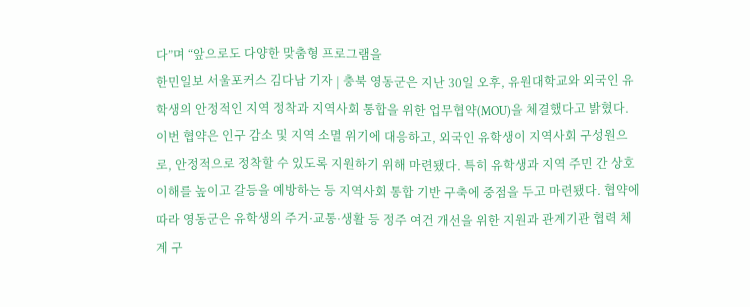다”며 “앞으로도 다양한 맞춤형 프로그램을
한민일보 서울포커스 김다남 기자 | 충북 영동군은 지난 30일 오후, 유원대학교와 외국인 유학생의 안정적인 지역 정착과 지역사회 통합을 위한 업무협약(MOU)을 체결했다고 밝혔다. 이번 협약은 인구 감소 및 지역 소멸 위기에 대응하고, 외국인 유학생이 지역사회 구성원으로, 안정적으로 정착할 수 있도록 지원하기 위해 마련됐다. 특히 유학생과 지역 주민 간 상호 이해를 높이고 갈등을 예방하는 등 지역사회 통합 기반 구축에 중점을 두고 마련됐다. 협약에 따라 영동군은 유학생의 주거·교통·생활 등 정주 여건 개선을 위한 지원과 관계기관 협력 체계 구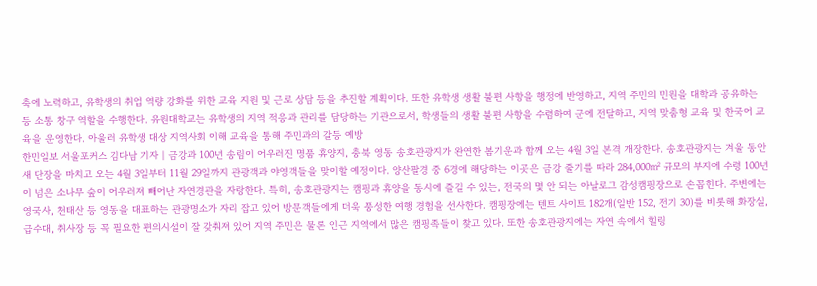축에 노력하고, 유학생의 취업 역량 강화를 위한 교육 지원 및 근로 상담 등을 추진할 계획이다. 또한 유학생 생활 불편 사항을 행정에 반영하고, 지역 주민의 민원을 대학과 공유하는 등 소통 창구 역할을 수행한다. 유원대학교는 유학생의 지역 적응과 관리를 담당하는 기관으로서, 학생들의 생활 불편 사항을 수렴하여 군에 전달하고, 지역 맞춤형 교육 및 한국어 교육을 운영한다. 아울러 유학생 대상 지역사회 이해 교육을 통해 주민과의 갈등 예방
한민일보 서울포커스 김다남 기자 | 금강과 100년 송림이 어우러진 명품 휴양지, 충북 영동 송호관광지가 완연한 봄기운과 함께 오는 4월 3일 본격 개장한다. 송호관광지는 겨울 동안 새 단장을 마치고 오는 4월 3일부터 11월 29일까지 관광객과 야영객들을 맞이할 예정이다. 양산팔경 중 6경에 해당하는 이곳은 금강 줄기를 따라 284,000㎡ 규모의 부지에 수령 100년이 넘은 소나무 숲이 어우러져 빼어난 자연경관을 자랑한다. 특히, 송호관광지는 캠핑과 휴양을 동시에 즐길 수 있는, 전국의 몇 안 되는 아날로그 감성캠핑장으로 손꼽힌다. 주변에는 영국사, 천태산 등 영동을 대표하는 관광명소가 자리 잡고 있어 방문객들에게 더욱 풍성한 여행 경험을 선사한다. 캠핑장에는 텐트 사이트 182개(일반 152, 전기 30)를 비롯해 화장실, 급수대, 취사장 등 꼭 필요한 편의시설이 잘 갖춰져 있어 지역 주민은 물론 인근 지역에서 많은 캠핑족들이 찾고 있다. 또한 송호관광지에는 자연 속에서 힐링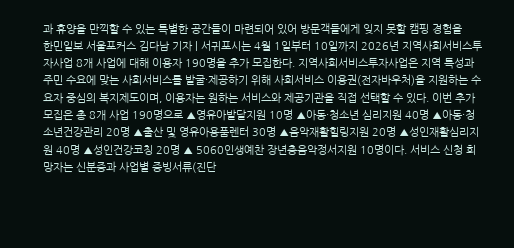과 휴양을 만끽할 수 있는 특별한 공간들이 마련되어 있어 방문객들에게 잊지 못할 캠핑 경험을
한민일보 서울포커스 김다남 기자 | 서귀포시는 4월 1일부터 10일까지 2026년 지역사회서비스투자사업 8개 사업에 대해 이용자 190명을 추가 모집한다. 지역사회서비스투자사업은 지역 특성과 주민 수요에 맞는 사회서비스를 발굴·제공하기 위해 사회서비스 이용권(전자바우처)을 지원하는 수요자 중심의 복지제도이며, 이용자는 원하는 서비스와 제공기관을 직접 선택할 수 있다. 이번 추가 모집은 총 8개 사업 190명으로 ▲영유아발달지원 10명 ▲아동·청소년 심리지원 40명 ▲아동·청소년건강관리 20명 ▲출산 및 영유아용품렌터 30명 ▲음악재활힐링지원 20명 ▲성인재활심리지원 40명 ▲성인건강코칭 20명 ▲ 5060인생예찬 장년층음악정서지원 10명이다. 서비스 신청 희망자는 신분증과 사업별 증빙서류(진단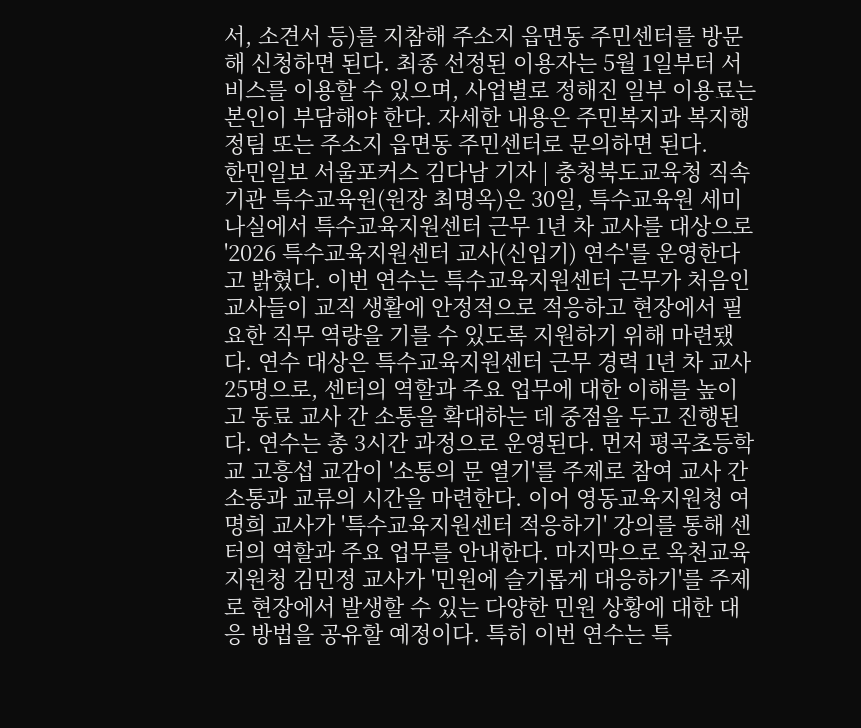서, 소견서 등)를 지참해 주소지 읍면동 주민센터를 방문해 신청하면 된다. 최종 선정된 이용자는 5월 1일부터 서비스를 이용할 수 있으며, 사업별로 정해진 일부 이용료는 본인이 부담해야 한다. 자세한 내용은 주민복지과 복지행정팀 또는 주소지 읍면동 주민센터로 문의하면 된다.
한민일보 서울포커스 김다남 기자 | 충청북도교육청 직속기관 특수교육원(원장 최명옥)은 30일, 특수교육원 세미나실에서 특수교육지원센터 근무 1년 차 교사를 대상으로 '2026 특수교육지원센터 교사(신입기) 연수'를 운영한다고 밝혔다. 이번 연수는 특수교육지원센터 근무가 처음인 교사들이 교직 생활에 안정적으로 적응하고 현장에서 필요한 직무 역량을 기를 수 있도록 지원하기 위해 마련됐다. 연수 대상은 특수교육지원센터 근무 경력 1년 차 교사 25명으로, 센터의 역할과 주요 업무에 대한 이해를 높이고 동료 교사 간 소통을 확대하는 데 중점을 두고 진행된다. 연수는 총 3시간 과정으로 운영된다. 먼저 평곡초등학교 고흥섭 교감이 '소통의 문 열기'를 주제로 참여 교사 간 소통과 교류의 시간을 마련한다. 이어 영동교육지원청 여명희 교사가 '특수교육지원센터 적응하기' 강의를 통해 센터의 역할과 주요 업무를 안내한다. 마지막으로 옥천교육지원청 김민정 교사가 '민원에 슬기롭게 대응하기'를 주제로 현장에서 발생할 수 있는 다양한 민원 상황에 대한 대응 방법을 공유할 예정이다. 특히 이번 연수는 특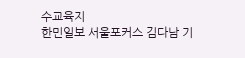수교육지
한민일보 서울포커스 김다남 기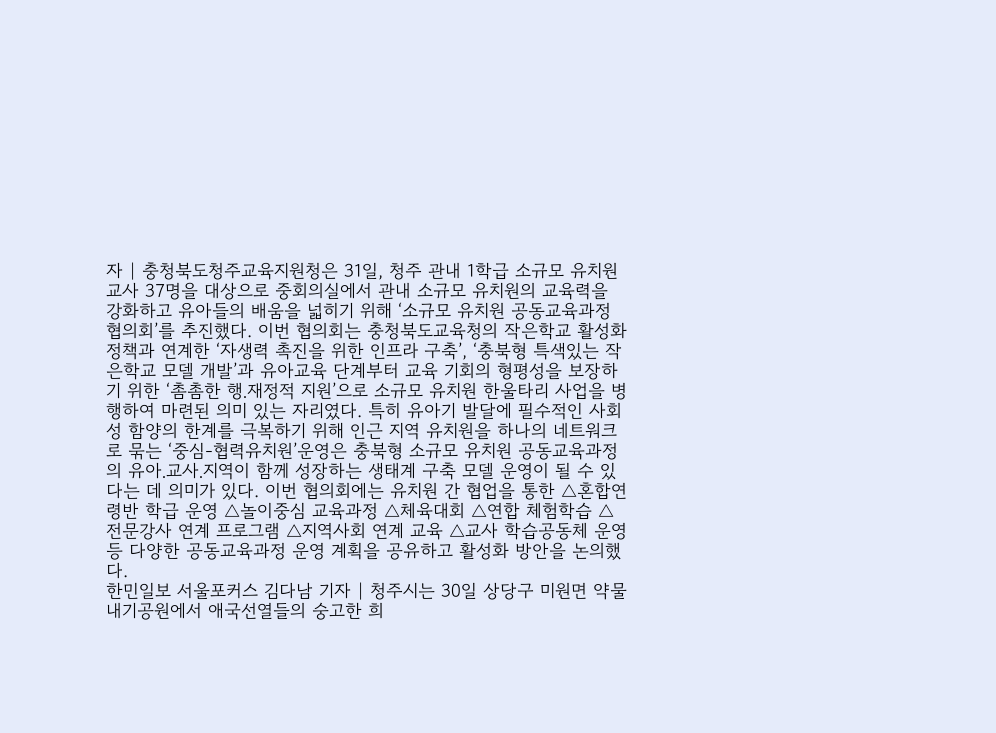자 | 충청북도청주교육지원청은 31일, 청주 관내 1학급 소규모 유치원교사 37명을 대상으로 중회의실에서 관내 소규모 유치원의 교육력을 강화하고 유아들의 배움을 넓히기 위해 ‘소규모 유치원 공동교육과정 협의회’를 추진했다. 이번 협의회는 충청북도교육청의 작은학교 활성화 정책과 연계한 ‘자생력 촉진을 위한 인프라 구축’, ‘충북형 특색있는 작은학교 모델 개발’과 유아교육 단계부터 교육 기회의 형평성을 보장하기 위한 ‘촘촘한 행․재정적 지원’으로 소규모 유치원 한울타리 사업을 병행하여 마련된 의미 있는 자리였다. 특히 유아기 발달에 필수적인 사회성 함양의 한계를 극복하기 위해 인근 지역 유치원을 하나의 네트워크로 묶는 ‘중심-협력유치원’운영은 충북형 소규모 유치원 공동교육과정의 유아․교사․지역이 함께 성장하는 생태계 구축 모델 운영이 될 수 있다는 데 의미가 있다. 이번 협의회에는 유치원 간 협업을 통한 △혼합연령반 학급 운영 △놀이중심 교육과정 △체육대회 △연합 체험학습 △전문강사 연계 프로그램 △지역사회 연계 교육 △교사 학습공동체 운영 등 다양한 공동교육과정 운영 계획을 공유하고 활성화 방안을 논의했다.
한민일보 서울포커스 김다남 기자 | 청주시는 30일 상당구 미원면 약물내기공원에서 애국선열들의 숭고한 희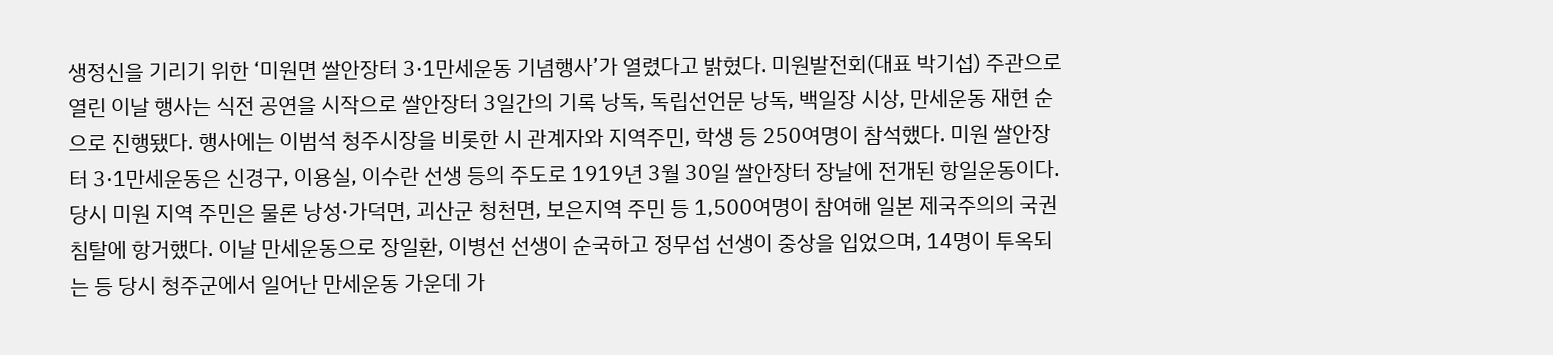생정신을 기리기 위한 ‘미원면 쌀안장터 3·1만세운동 기념행사’가 열렸다고 밝혔다. 미원발전회(대표 박기섭) 주관으로 열린 이날 행사는 식전 공연을 시작으로 쌀안장터 3일간의 기록 낭독, 독립선언문 낭독, 백일장 시상, 만세운동 재현 순으로 진행됐다. 행사에는 이범석 청주시장을 비롯한 시 관계자와 지역주민, 학생 등 250여명이 참석했다. 미원 쌀안장터 3·1만세운동은 신경구, 이용실, 이수란 선생 등의 주도로 1919년 3월 30일 쌀안장터 장날에 전개된 항일운동이다. 당시 미원 지역 주민은 물론 낭성·가덕면, 괴산군 청천면, 보은지역 주민 등 1,500여명이 참여해 일본 제국주의의 국권 침탈에 항거했다. 이날 만세운동으로 장일환, 이병선 선생이 순국하고 정무섭 선생이 중상을 입었으며, 14명이 투옥되는 등 당시 청주군에서 일어난 만세운동 가운데 가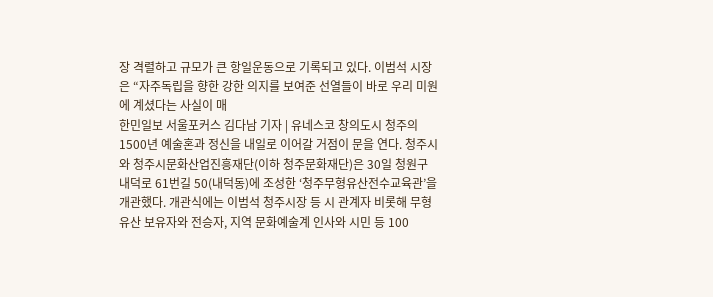장 격렬하고 규모가 큰 항일운동으로 기록되고 있다. 이범석 시장은 “자주독립을 향한 강한 의지를 보여준 선열들이 바로 우리 미원에 계셨다는 사실이 매
한민일보 서울포커스 김다남 기자 | 유네스코 창의도시 청주의 1500년 예술혼과 정신을 내일로 이어갈 거점이 문을 연다. 청주시와 청주시문화산업진흥재단(이하 청주문화재단)은 30일 청원구 내덕로 61번길 50(내덕동)에 조성한 ‘청주무형유산전수교육관’을 개관했다. 개관식에는 이범석 청주시장 등 시 관계자 비롯해 무형유산 보유자와 전승자, 지역 문화예술계 인사와 시민 등 100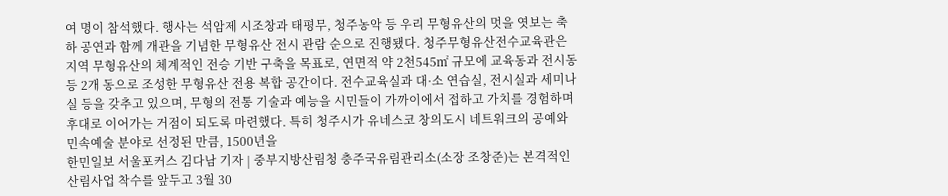여 명이 참석했다. 행사는 석암제 시조창과 태평무, 청주농악 등 우리 무형유산의 멋을 엿보는 축하 공연과 함께 개관을 기념한 무형유산 전시 관람 순으로 진행됐다. 청주무형유산전수교육관은 지역 무형유산의 체계적인 전승 기반 구축을 목표로, 연면적 약 2천545㎡ 규모에 교육동과 전시동 등 2개 동으로 조성한 무형유산 전용 복합 공간이다. 전수교육실과 대·소 연습실, 전시실과 세미나실 등을 갖추고 있으며, 무형의 전통 기술과 예능을 시민들이 가까이에서 접하고 가치를 경험하며 후대로 이어가는 거점이 되도록 마련했다. 특히 청주시가 유네스코 창의도시 네트워크의 공예와 민속예술 분야로 선정된 만큼, 1500년을
한민일보 서울포커스 김다남 기자 | 중부지방산림청 충주국유림관리소(소장 조창준)는 본격적인 산림사업 착수를 앞두고 3월 30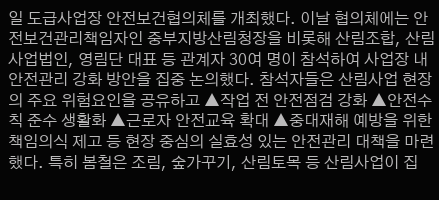일 도급사업장 안전보건협의체를 개최했다. 이날 협의체에는 안전보건관리책임자인 중부지방산림청장을 비롯해 산림조합, 산림사업법인, 영림단 대표 등 관계자 30여 명이 참석하여 사업장 내 안전관리 강화 방안을 집중 논의했다. 참석자들은 산림사업 현장의 주요 위험요인을 공유하고 ▲작업 전 안전점검 강화 ▲안전수칙 준수 생활화 ▲근로자 안전교육 확대 ▲중대재해 예방을 위한 책임의식 제고 등 현장 중심의 실효성 있는 안전관리 대책을 마련했다. 특히 봄철은 조림, 숲가꾸기, 산림토목 등 산림사업이 집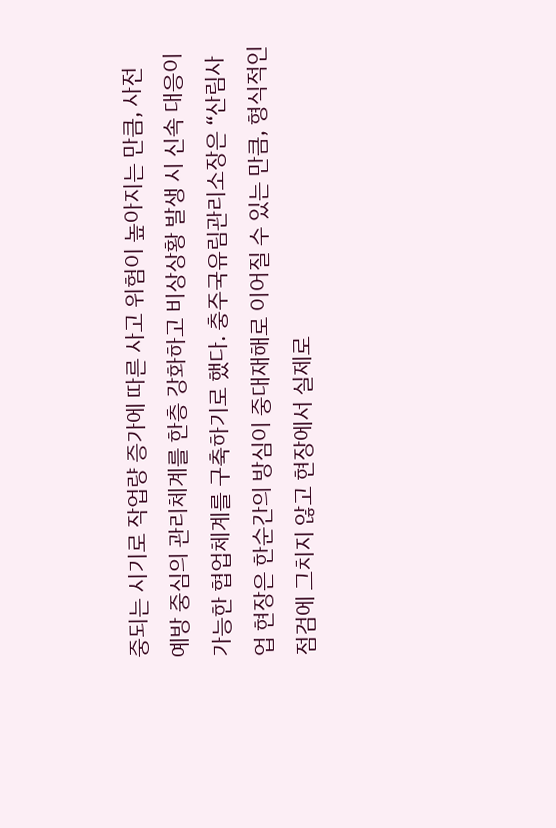중되는 시기로 작업량 증가에 따른 사고 위험이 높아지는 만큼, 사전 예방 중심의 관리체계를 한층 강화하고 비상상황 발생 시 신속 대응이 가능한 협업체계를 구축하기로 했다. 충주국유림관리소장은 “산림사업 현장은 한순간의 방심이 중대재해로 이어질 수 있는 만큼, 형식적인 점검에 그치지 않고 현장에서 실제로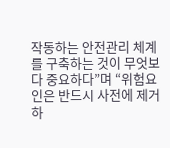작동하는 안전관리 체계를 구축하는 것이 무엇보다 중요하다”며 “위험요인은 반드시 사전에 제거하